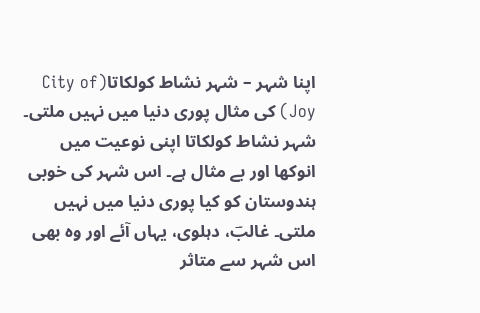اپنا شہر – شہر نشاط کولکاتا(City of Joy) کی مثال پوری دنیا میں نہیں ملتی۔ شہر نشاط کولکاتا اپنی نوعیت میں انوکھا اور بے مثال ہے۔ اس شہر کی خوبی ہندوستان کو کیا پوری دنیا میں نہیں ملتی۔ غالبؔ، دہلوی، یہاں آئے اور وہ بھی اس شہر سے متاثر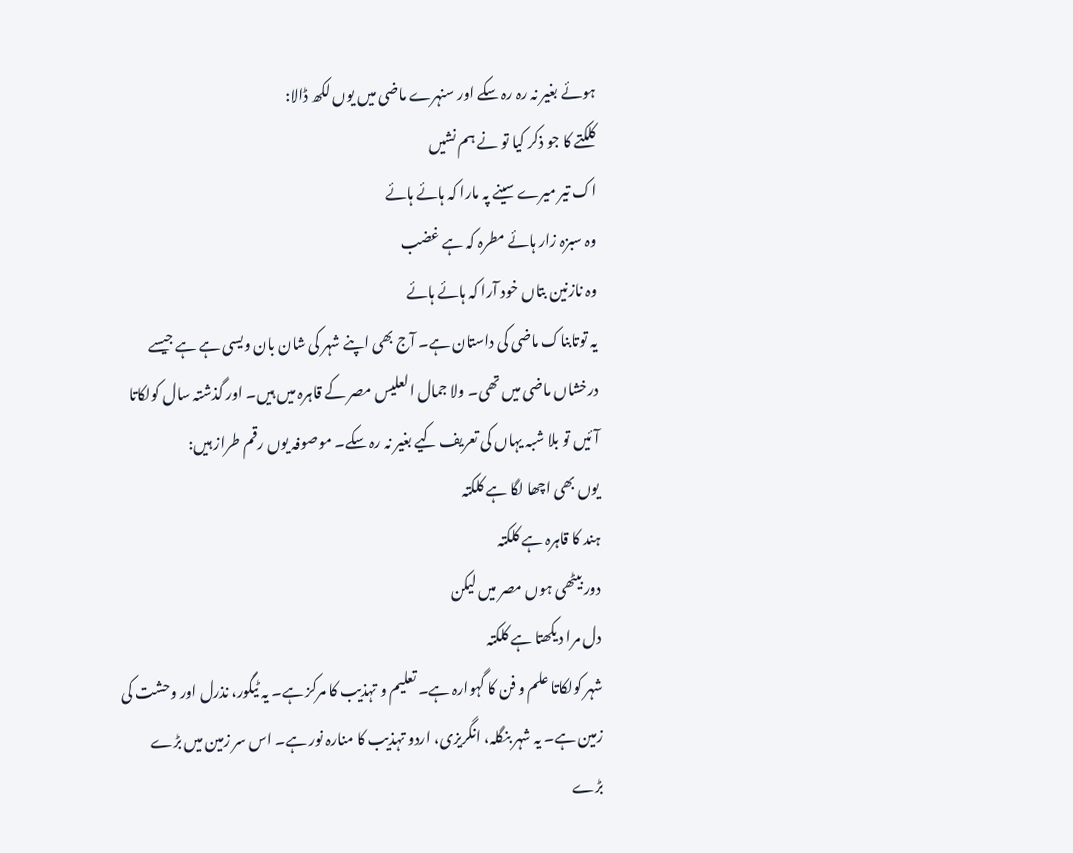ہوئے بغیر نہ رہ رہ سکے اور سنہرے ماضی میں یوں لکھ ڈالا:
کلکتے کا جو ذکر کیا تو نے ہم نشیں
اک تیر میرے سینے پہ مارا کہ ہائے ہائے
وہ سبزہ زار ہائے مطرہ کہ ہے غضب
وہ نازنین بتاں خود آرا کہ ہائے ہائے
یہ توتابناک ماضی کی داستان ہے۔ آج بھی اپنے شہر کی شان بان ویسی ہے ہے جیسے درخشاں ماضی میں تھی۔ ولا جمال العلیس مصر کے قاہرہ میں ہیں۔ اور گذشتہ سال کولکاتا آئیں تو بلا شبہ یہاں کی تعریف کیے بغیر نہ رہ سکے۔ موصوفہ یوں رقم طراز ہیں:
یوں بھی اچھا لگا ہے کلکتہ
ہند کا قاہرہ ہے کلکتہ
دور بیٹھی ہوں مصر میں لیکن
دل مرا دیکھتا ہے کلکتہ
شہر کولکاتا علم و فن کا گہوارہ ہے۔ تعلیم و تہذیب کا مرکز ہے۔ یہ ٹیگور، نذرل اور وحشت کی زمین ہے۔ یہ شہر بنگلہ، انگریزی، اردو تہذیب کا منارہ نور ہے۔ اس سر زمین میں بڑے بڑے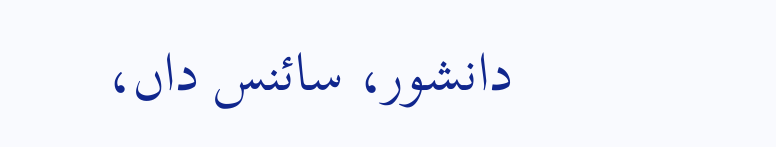دانشور، سائنس داں،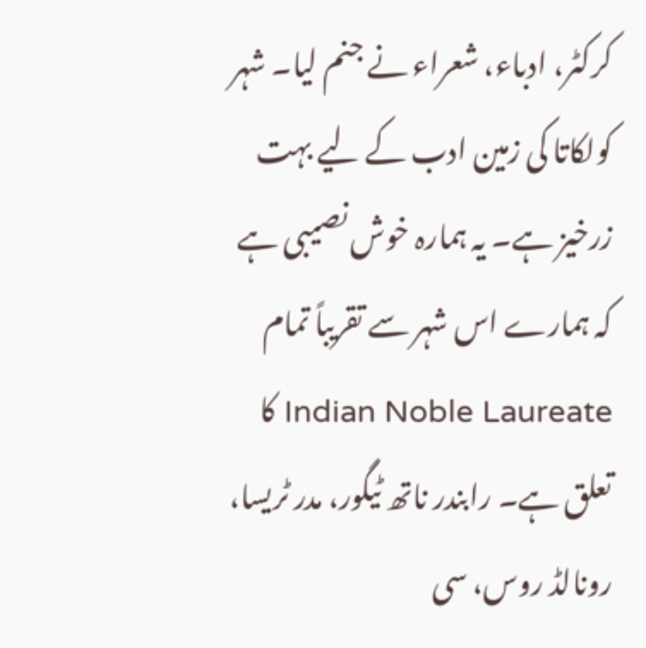کرکٹر، ادباء، شعراء نے جنم لیا۔ شہر کولکاتا کی زمین ادب کے لیے بہت زرخیز ہے۔ یہ ہمارہ خوش نصیبی ہے کہ ہمارے اس شہر سے تقریباً تمام Indian Noble Laureate کا تعلق ہے۔ رابندر ناتھ ٹیگور، مدر ٹریسا، رونالڈ روس، سی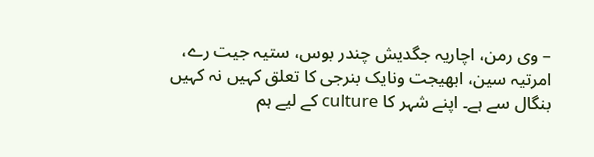– وی رمن، اچاریہ جگدیش چندر بوس، ستیہ جیت رے، امرتیہ سین، ابھیجت ونایک بنرجی کا تعلق کہیں نہ کہیں بنگال سے ہے۔ اپنے شہر کا culture کے لیے ہم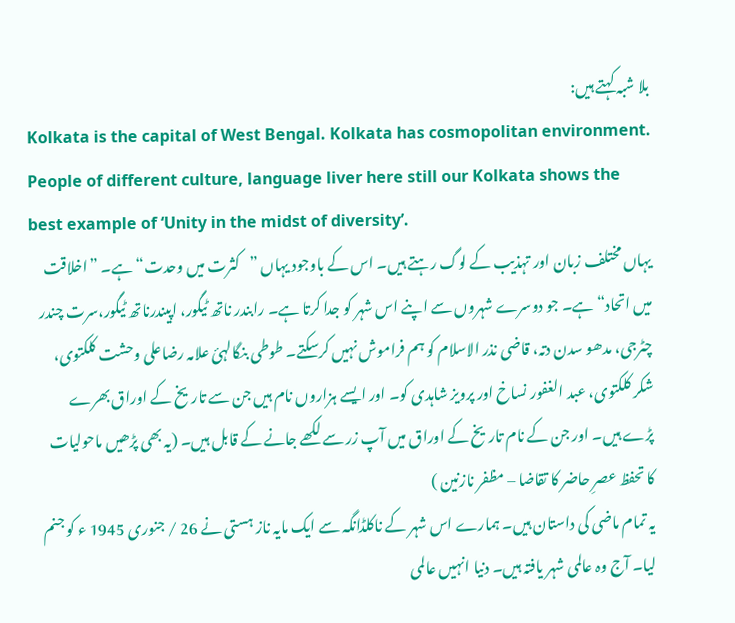بلا شبہ کہتے ہیں:
Kolkata is the capital of West Bengal. Kolkata has cosmopolitan environment. People of different culture, language liver here still our Kolkata shows the best example of ‘Unity in the midst of diversity’.
یہاں مختلف زبان اور تہذیب کے لوگ رہتے ہیں۔ اس کے باوجود یہاں ”کثرت میں وحدت“ ہے۔ ”اخلاقت میں اتحاد“ ہے۔ جو دوسرے شہروں سے اپنے اس شہر کو جدا کرتا ہے۔ رابندر ناتھ ٹیگور، اپیندرناتھ ٹیگور،سرت چندر چٹرجی، مدھو سدن دتہ، قاضی نذر الاسلام کو ہم فراموش نہیں کرسکتے۔ طوطی بنگالہئ علامہ رضاعلی وحشت کلکتوی، شکر کلکتوی، عبد الغفور نساخ اور پرویز شاہدی کو۔ اور ایسے ہزاروں نام ہیں جن سے تاریخ کے اوراق بھرے پڑے ہیں۔ اور جن کے نام تاریخ کے اوراق میں آپ زر سے لکھے جانے کے قابل ہیں۔ (یہ بھی پڑھیں ماحولیات کا تحفظ عصرِ حاضر کا تقاضا – مظفر نازنین )
یہ تمام ماضی کی داستان ہیں۔ ہمارے اس شہر کے ناکلڈانگہ سے ایک مایہ ناز ہستی نے 26 / جنوری 1945 ء کو جنم لیا۔ آج وہ عالمی شہر یافتہ ہیں۔ دنیا انہیں عالمی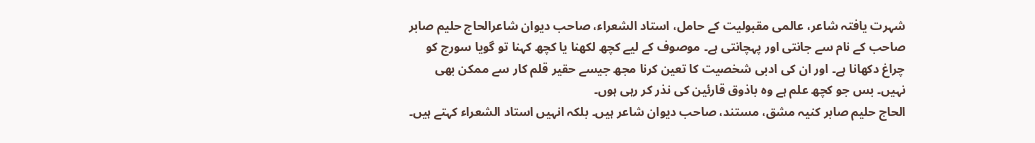شہرت یافتہ شاعر، عالمی مقبولیت کے حامل، استاد الشعراء، صاحب دیوان شاعرالحاج حلیم صابر صاحب کے نام سے جانتی اور پہچانتی ہے۔ موصوف کے لیے کچھ لکھنا یا کچھ کہنا تو گویا سورج کو چراغ دکھانا ہے۔ اور ان کی ادبی شخصیت کا تعین کرنا مجھ جیسے حقیر قلم کار سے ممکن بھی نہیں۔ بس جو کچھ علم ہے وہ باذوق قارئین کی نذر کر رہی ہوں۔
الحاج حلیم صابر کنیہ مشق، مستند، صاحب دیوان شاعر ہیں۔ بلکہ انہیں استاد الشعراء کہتے ہیں۔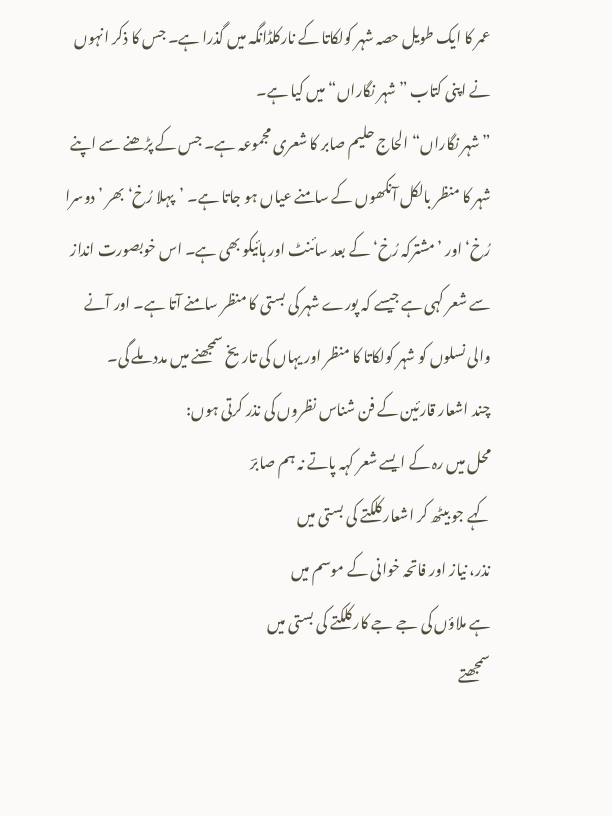عمر کا ایک طویل حصہ شہر کولکاتا کے نارکلڈانگہ میں گذرا ہے۔ جس کا ذکر انہوں نے اپنی کتاب ”شہر نگاراں“ میں کیا ہے۔
”شہر نگاراں“ الحاج حلیم صابر کا شعری مجموعہ ہے۔ جس کے پڑھنے سے اپنے شہر کا منظر بالکل آنکھوں کے سامنے عیاں ہو جاتا ہے۔ ’پہلا رُخ‘ بھر ’دوسرا رُخ‘ اور ’مشترکہ رُخ‘ کے بعد سائنٹ اور ہائیکو بھی ہے۔ اس خوبصورت انداز سے شعر کہی ہے جیسے کہ پورے شہر کی بستی کا منظر سامنے آتا ہے۔ اور آنے والی نسلوں کو شہر کولکاتا کا منظر اور یہاں کی تاریخ سمجھنے میں مدد ملے گی۔
چند اشعار قارئین کے فن شناس نظروں کی نذر کرتی ہوں:
محل میں رہ کے ایسے شعر کہہ پاتے نہ ہم صابرؔ
کہے جو بیٹھ کر اشعار کلکتے کی بستی میں
نذر، نیاز اور فاتحہ خوانی کے موسم میں
ہے ملاؤں کی جے جے کار کلکتے کی بستی میں
سمجھتے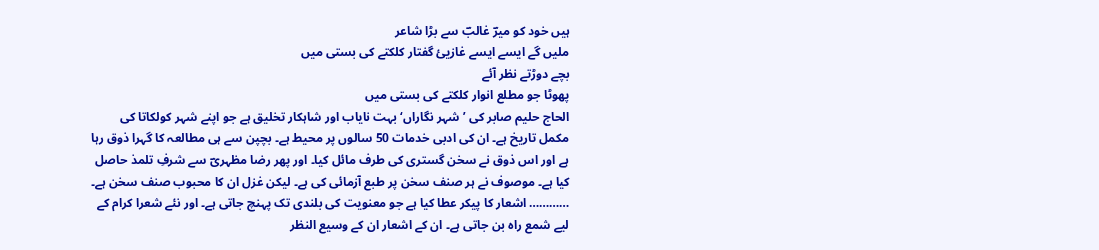ہیں خود کو میرؔ غالبؔ سے بڑا شاعر
ملیں گے ایسے ایسے غازیئ گفتار کلکتے کی بستی میں
بچے دوڑتے نظر آئے
پھوٹا جو مطلع انوار کلکتے کی بستی میں
الحاج حلیم صابر کی ’شہر نگاراں‘ بہت نایاب اور شاہکار تخلیق ہے جو اپنے شہر کولکاتا کی مکمل تاریخ ہے۔ ان کی ادبی خدمات 50 سالوں پر محیط ہے۔ بچپن سے ہی مطالعہ کا گہرا ذوق رہا ہے اور اس ذوق نے سخن گستری کی طرف مائل کیا۔ اور پھر رضا مظہریؔ سے شرفِ تلمذ حاصل کیا ہے۔ موصوف نے ہر صنف سخن پر طبع آزمائی کی ہے۔ لیکن غزل ان کا محبوب صنف سخن ہے۔ ………… اشعار کا پیکر عطا کیا ہے جو معنویت کی بلندی تک پہنچ جاتی ہے۔ اور نئے شعرا کرام کے لیے شمع راہ بن جاتی ہے۔ ان کے اشعار ان کے وسیع النظر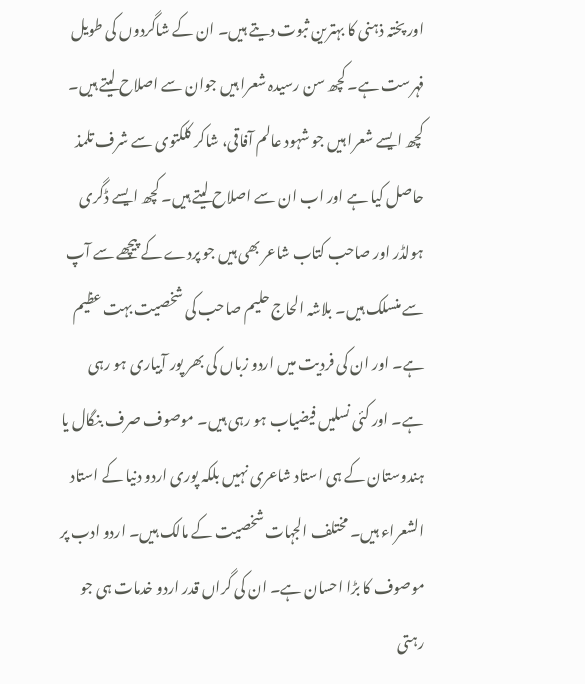اور پختہ ذہنی کا بہترین ثبوت دیتے ہیں۔ ان کے شاگردوں کی طویل فہرست ہے۔ کچھ سن رسیدہ شعرا ہیں جوان سے اصلاح لیتے ہیں۔ کچھ ایسے شعرا ہیں جو شہود عالم آفاقی، شاکر کلکتوی سے شرف تلمذ حاصل کیا ہے اور اب ان سے اصلاح لیتے ہیں۔ کچھ ایسے ڈگری ہولڈر اور صاحب کتاب شاعر بھی ہیں جو پردے کے پیچھے سے آپ سے منسلک ہیں۔ بلاشہ الحاج حلیم صاحب کی شخصیت بہت عظیم ہے۔ اور ان کی فردیت میں اردو زباں کی بھر پور آبیاری ہو رہی ہے۔ اور کئی نسلیں فیضیاب ہو رہی ہیں۔ موصوف صرف بنگال یا ہندوستان کے ہی استاد شاعری نہیں بلکہ پوری اردو دنیا کے استاد الشعراء ہیں۔ مختلف الجہات شخصیت کے مالک ہیں۔ اردو ادب پر موصوف کا بڑا احسان ہے۔ ان کی گراں قدر اردو خدمات ہی جو رہتی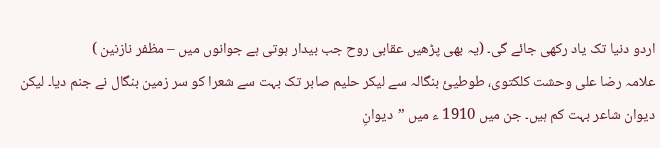اردو دنیا تک یاد رکھی جائے گی۔ (یہ بھی پڑھیں عقابی روح جب بیدار ہوتی ہے جوانوں میں – مظفر نازنین )
علامہ رضا علی وحشت کلکتوی، طوطیئ بنگالہ سے لیکر حلیم صابر تک بہت سے شعرا کو سر زمین بنگال نے جنم دیا۔ لیکن دیوان شاعر بہت کم ہیں۔ جن میں 1910 ء میں ”دیوانِ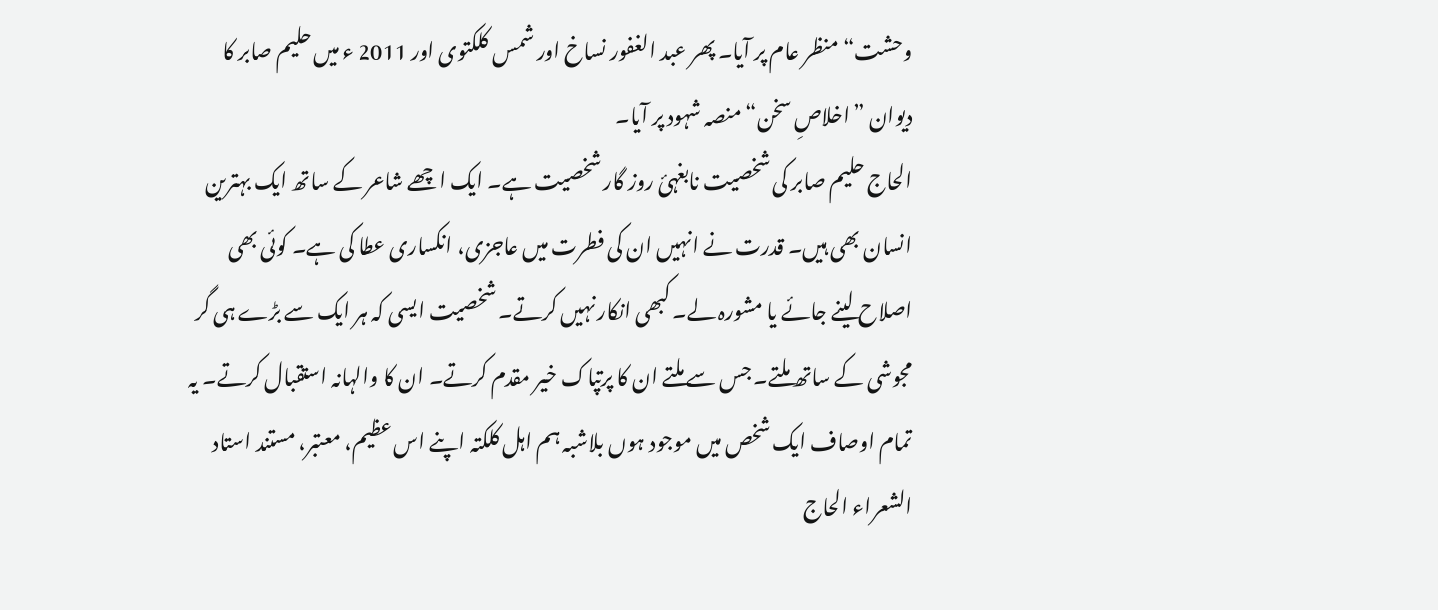وحشت“ منظر عام پر آیا۔ پھر عبد الغفور نساخ اور شمس کلکتوی اور 2011 ء میں حلیم صابر کا دیوان ”اخلاصِ سخن“ منصہ شہود پر آیا۔
الحاج حلیم صابر کی شخصیت نابغہئ روز گار شخصیت ہے۔ ایک اچھے شاعر کے ساتھ ایک بہترین انسان بھی ہیں۔ قدرت نے انہیں ان کی فطرت میں عاجزی، انکساری عطا کی ہے۔ کوئی بھی اصلاح لینے جائے یا مشورہ لے۔ کبھی انکار نہیں کرتے۔ شخصیت ایسی کہ ہر ایک سے بڑے ہی گر مجوشی کے ساتھ ملتے۔ جس سے ملتے ان کا پرتپاک خیر مقدم کرتے۔ ان کا والہانہ استقبال کرتے۔ یہ تمام اوصاف ایک شخص میں موجود ہوں بلاشبہ ہم اہل کلکتہ اپنے اس عظیم، معتبر، مستند استاد الشعراء الحاج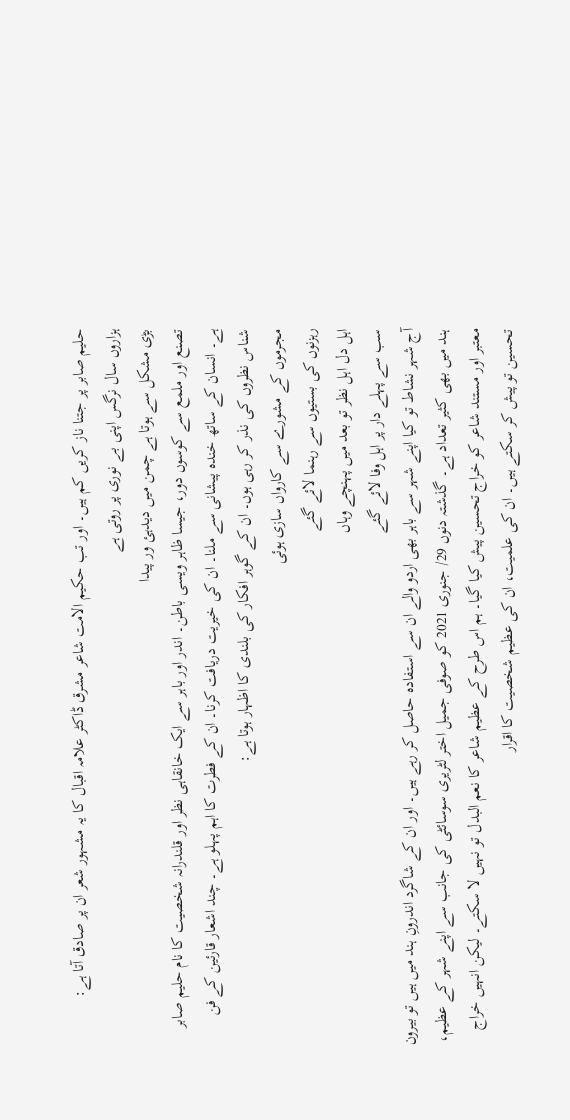حلیم صابر پر جتنا ناز کریں کم ہیں۔ اور تب حکیم الامت شاعر مشرق ڈاکٹر علامہ اقبال کا یہ مشہور شعر ان پر صادق آتا ہے:
ہزاروں سال نرگس اپنی بے نوری پر روتی ہے
بڑی مشکل سے ہوتا ہے چمن میں دیدہئ ور پیدا
تصنع اور ملمع سے کوسوں دور، جیسا ظاہر ویسی باطن۔ اندر اور باہر سے ایک خانقاہی نظر اور قلندرانہ شخصیت کا نام حلیم صابر ہے۔ انسان کے ساتھ خندہ پیشانی سے ملنا۔ ان کی خیریت دریافت کرنا۔ ان کے فطرت کا اہم پہلو ہے۔ چند اشعار قارئین کے فن شناس نظروں کی نذر کر رہی ہوں۔ ان کے گوہر افکار کی بلندی کا اظہار ہوتا ہے:
مجرموں کے مشورے سے کارواں سازی ہوئی
رہزنوں کی بستیوں سے رہنما لائے گئے
اہل دل اہل نظر تو بعد میں پہنچے وہاں
سب سے پہلے دار پر اہل وفا لائے گئے
آج شہر نشاط تو کیا اپنے شہر سے باہر بھی اردو والے ان سے استفادہ حاصل کر رہے ہیں۔ اور ان کے شاگرد اندرونِ ہند میں ہیں تو بیرون ہند میں بھی کثیر تعداد ہے۔ گذشتہ دنوں 29/ جنوری 2021 کو صوفی جمیل اختر لٹریری سوسائٹی کی جانب سے اپنے شہر کے عظیم، معتبر اور مستند شاعر کو خراج تحسین پیش کیا گیا۔ ہم اس طرح کے عظیم شاعر کا نعم البدل تو نہیں لا سکتے۔ لیکن انہیں خراج تحسین تو پیش کر سکتے ہیں۔ ان کی علمیت، ان کی عظیم شخصیت کا اقرار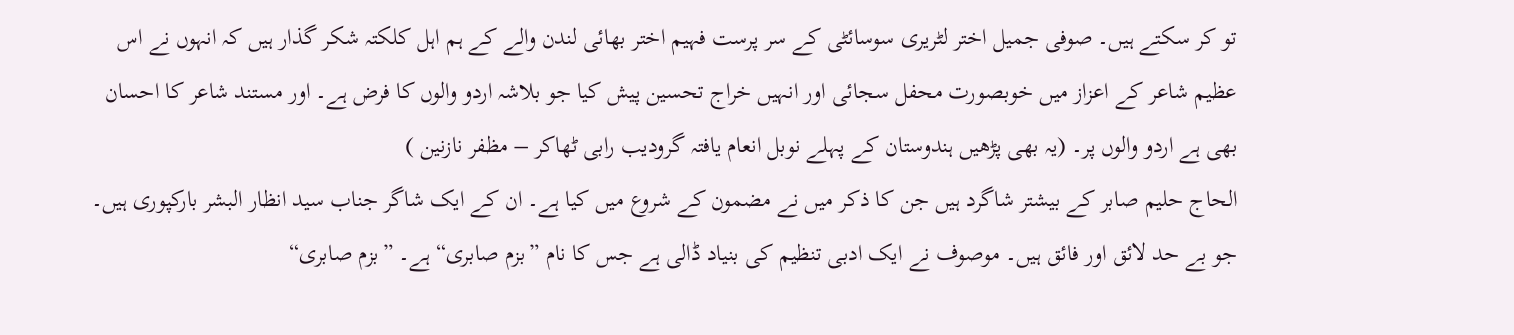تو کر سکتے ہیں۔ صوفی جمیل اختر لٹریری سوسائٹی کے سر پرست فہیم اختر بھائی لندن والے کے ہم اہل کلکتہ شکر گذار ہیں کہ انہوں نے اس عظیم شاعر کے اعزاز میں خوبصورت محفل سجائی اور انہیں خراج تحسین پیش کیا جو بلاشہ اردو والوں کا فرض ہے۔ اور مستند شاعر کا احسان بھی ہے اردو والوں پر۔ (یہ بھی پڑھیں ہندوستان کے پہلے نوبل انعام یافتہ گرودیب رابی ٹھاکر – مظفر نازنین )
الحاج حلیم صابر کے بیشتر شاگرد ہیں جن کا ذکر میں نے مضمون کے شروع میں کیا ہے۔ ان کے ایک شاگر جناب سید انظار البشر بارکپوری ہیں۔ جو بے حد لائق اور فائق ہیں۔ موصوف نے ایک ادبی تنظیم کی بنیاد ڈالی ہے جس کا نام ”بزم صابری“ ہے۔ ”بزم صابری“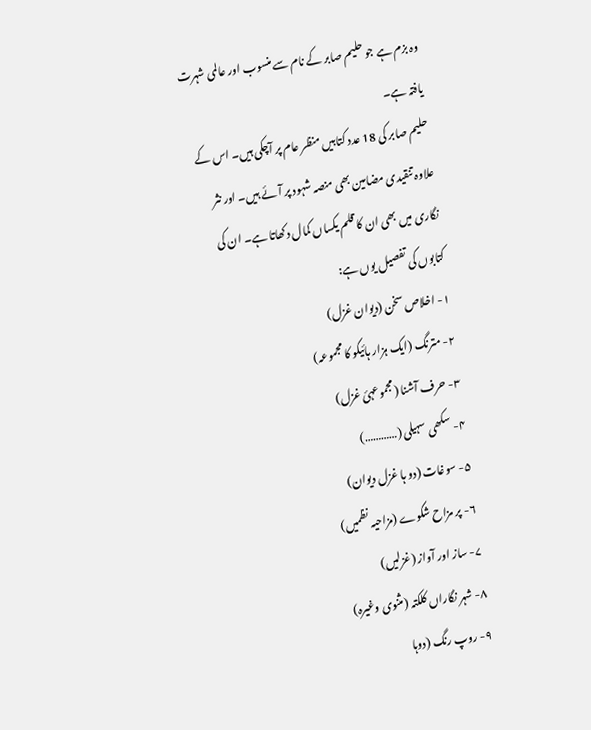وہ بزم ہے جو حلیم صابر کے نام سے منسوب اور عالمی شہرت یافتہ ہے۔
حلیم صابر کی 18 عدد کتابیں منظر عام پر آچکی ہیں۔ اس کے علاوہ تنقیدی مضامین بھی منصہ شہود پر آئے ہیں۔ اور نثر نگاری میں بھی ان کا قلم یکساں کمال دکھاتا ہے۔ ان کی کتابوں کی تفصیل یوں ہے:
۱- اخلاص سخن (دیوان غزل)
۲- مترنگ (ایک ہزار ہائیکو کا مجموعہ)
۳- حرف آشنا (مجموعہئ غزل)
۴- سکھی سہیلی (…………)
۵- سوغات (دو ہا غزل دیوان)
۶- پر مزاح شکوے (مزاحیہ نظمیں)
۷- ساز اور آواز (غزلیں)
۸- شہر نگاراں کلکتہ (مثنوی وغیرہ)
۹- روپ رنگ (دوہا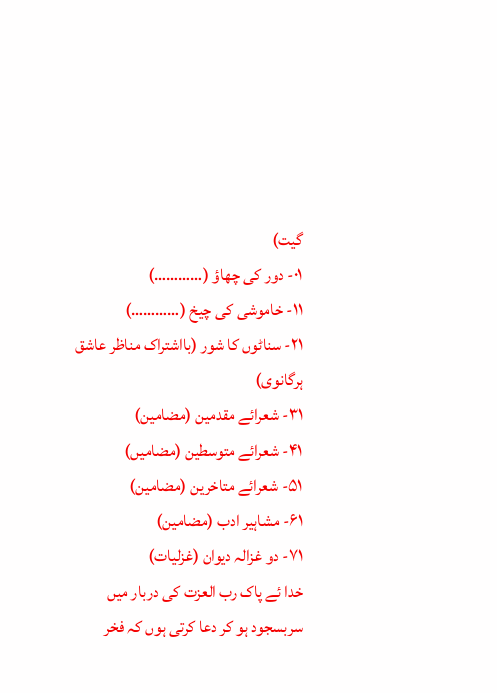گیت)
۰۱- دور کی چھاؤ (…………)
۱۱- خاموشی کی چیخ (…………)
۲۱- سناٹوں کا شور (بااشتراک مناظر عاشق ہرگانوی)
۳۱- شعرائے مقدمین (مضامین)
۴۱- شعرائے متوسطین (مضامیں)
۵۱- شعرائے متاخرین (مضامین)
۶۱- مشاہیر ادب (مضامین)
۷۱- دو غزالہ دیوان (غزلیات)
خدا ئے پاک رب العزت کی دربار میں سربسجود ہو کر دعا کرتی ہوں کہ فخر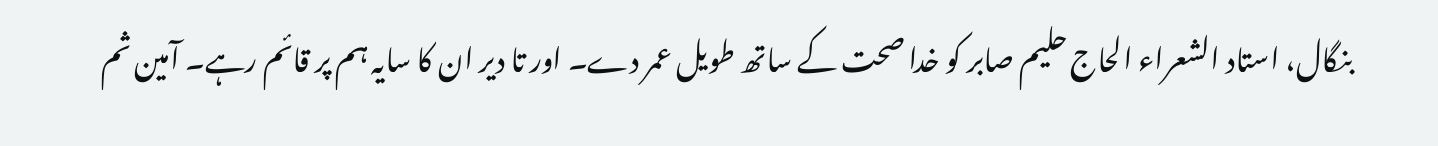بنگال، استاد الشعراء الحاج حلیم صابر کو خدا صحت کے ساتھ طویل عمر دے۔ اور تا دیر ان کا سایہ ہم پر قائم رہے۔ آمین ثم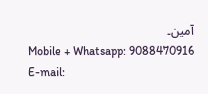آمین۔
Mobile + Whatsapp: 9088470916
E-mail: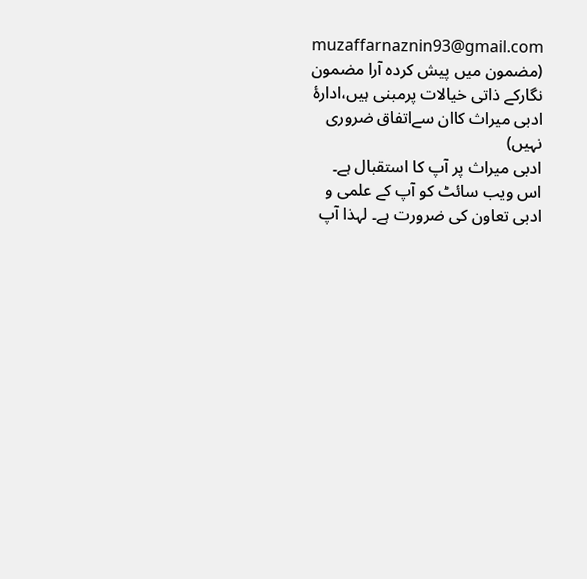muzaffarnaznin93@gmail.com
(مضمون میں پیش کردہ آرا مضمون نگارکے ذاتی خیالات پرمبنی ہیں،ادارۂ ادبی میراث کاان سےاتفاق ضروری نہیں)
ادبی میراث پر آپ کا استقبال ہے۔ اس ویب سائٹ کو آپ کے علمی و ادبی تعاون کی ضرورت ہے۔ لہذا آپ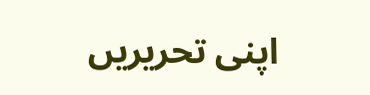اپنی تحریریں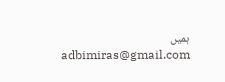ہمیں adbimiras@gmail.com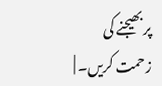پر بھیجنے کی زحمت کریں۔ |